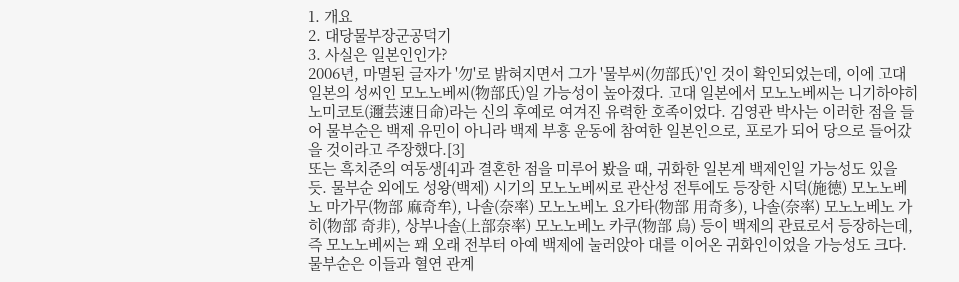1. 개요
2. 대당물부장군공덕기
3. 사실은 일본인인가?
2006년, 마멸된 글자가 '勿'로 밝혀지면서 그가 '물부씨(勿部氏)'인 것이 확인되었는데, 이에 고대 일본의 성씨인 모노노베씨(物部氏)일 가능성이 높아졌다. 고대 일본에서 모노노베씨는 니기하야히노미코토(邇芸速日命)라는 신의 후예로 여겨진 유력한 호족이었다. 김영관 박사는 이러한 점을 들어 물부순은 백제 유민이 아니라 백제 부흥 운동에 참여한 일본인으로, 포로가 되어 당으로 들어갔을 것이라고 주장했다.[3]
또는 흑치준의 여동생[4]과 결혼한 점을 미루어 봤을 때, 귀화한 일본계 백제인일 가능성도 있을 듯. 물부순 외에도 성왕(백제) 시기의 모노노베씨로 관산성 전투에도 등장한 시덕(施德) 모노노베노 마가무(物部 麻奇牟), 나솔(奈率) 모노노베노 요가타(物部 用奇多), 나솔(奈率) 모노노베노 가히(物部 奇非), 상부나솔(上部奈率) 모노노베노 카쿠(物部 烏) 등이 백제의 관료로서 등장하는데, 즉 모노노베씨는 꽤 오래 전부터 아예 백제에 눌러앉아 대를 이어온 귀화인이었을 가능성도 크다. 물부순은 이들과 혈연 관계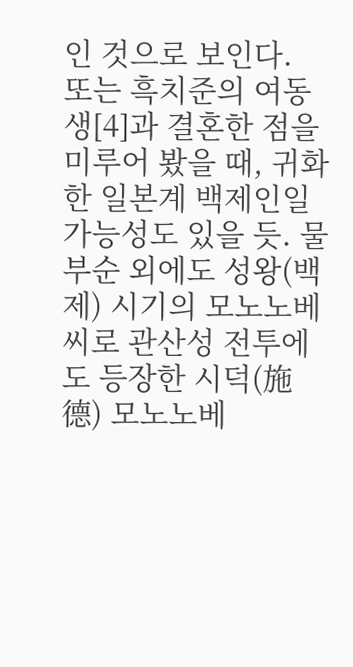인 것으로 보인다.
또는 흑치준의 여동생[4]과 결혼한 점을 미루어 봤을 때, 귀화한 일본계 백제인일 가능성도 있을 듯. 물부순 외에도 성왕(백제) 시기의 모노노베씨로 관산성 전투에도 등장한 시덕(施德) 모노노베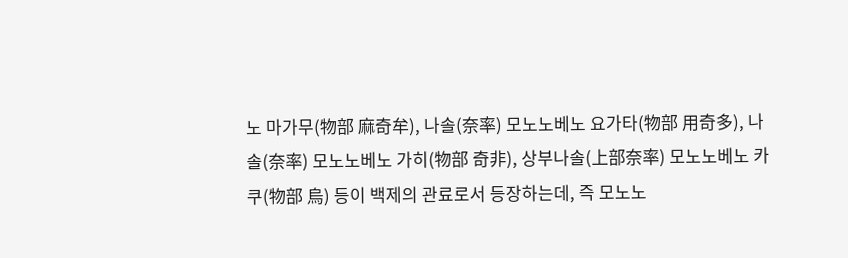노 마가무(物部 麻奇牟), 나솔(奈率) 모노노베노 요가타(物部 用奇多), 나솔(奈率) 모노노베노 가히(物部 奇非), 상부나솔(上部奈率) 모노노베노 카쿠(物部 烏) 등이 백제의 관료로서 등장하는데, 즉 모노노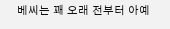베씨는 꽤 오래 전부터 아예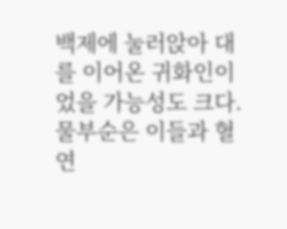백제에 눌러앉아 대를 이어온 귀화인이었을 가능성도 크다. 물부순은 이들과 혈연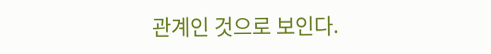관계인 것으로 보인다.